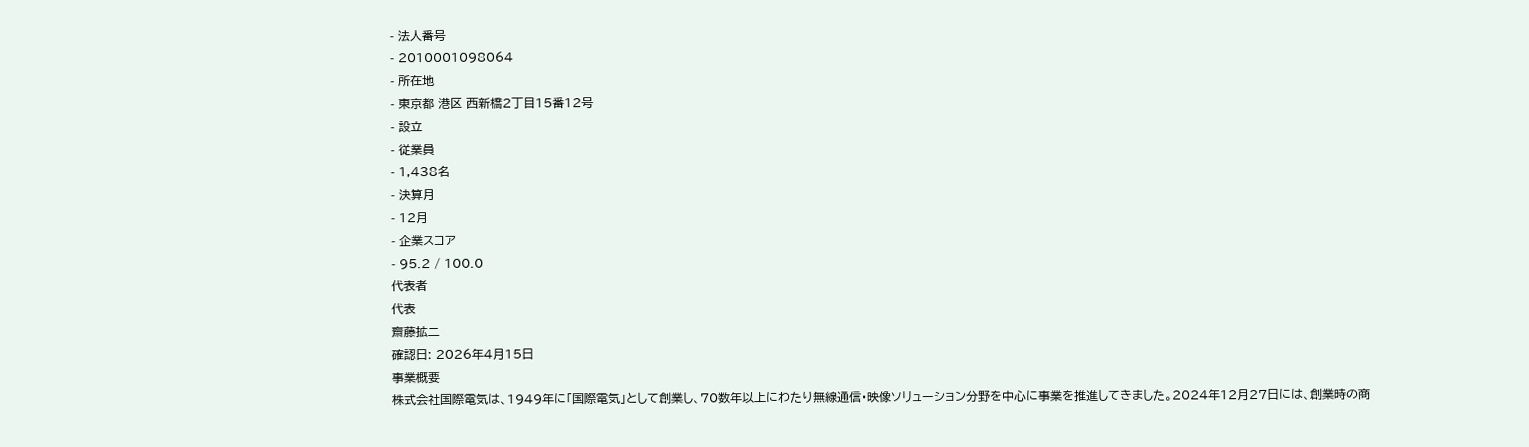- 法人番号
- 2010001098064
- 所在地
- 東京都 港区 西新橋2丁目15番12号
- 設立
- 従業員
- 1,438名
- 決算月
- 12月
- 企業スコア
- 95.2 / 100.0
代表者
代表
齋藤拡二
確認日: 2026年4月15日
事業概要
株式会社国際電気は、1949年に「国際電気」として創業し、70数年以上にわたり無線通信・映像ソリューション分野を中心に事業を推進してきました。2024年12月27日には、創業時の商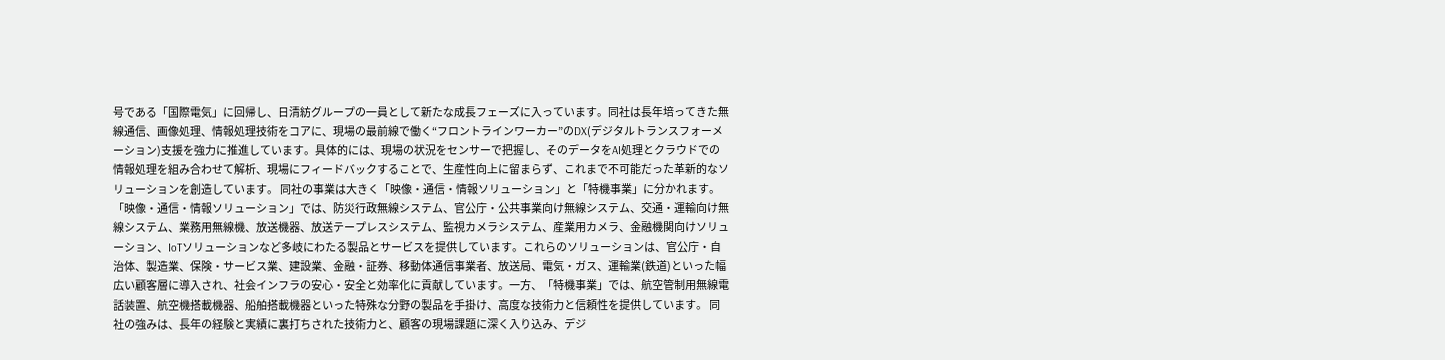号である「国際電気」に回帰し、日清紡グループの一員として新たな成長フェーズに入っています。同社は長年培ってきた無線通信、画像処理、情報処理技術をコアに、現場の最前線で働く“フロントラインワーカー”のDX(デジタルトランスフォーメーション)支援を強力に推進しています。具体的には、現場の状況をセンサーで把握し、そのデータをAI処理とクラウドでの情報処理を組み合わせて解析、現場にフィードバックすることで、生産性向上に留まらず、これまで不可能だった革新的なソリューションを創造しています。 同社の事業は大きく「映像・通信・情報ソリューション」と「特機事業」に分かれます。「映像・通信・情報ソリューション」では、防災行政無線システム、官公庁・公共事業向け無線システム、交通・運輸向け無線システム、業務用無線機、放送機器、放送テープレスシステム、監視カメラシステム、産業用カメラ、金融機関向けソリューション、IoTソリューションなど多岐にわたる製品とサービスを提供しています。これらのソリューションは、官公庁・自治体、製造業、保険・サービス業、建設業、金融・証券、移動体通信事業者、放送局、電気・ガス、運輸業(鉄道)といった幅広い顧客層に導入され、社会インフラの安心・安全と効率化に貢献しています。一方、「特機事業」では、航空管制用無線電話装置、航空機搭載機器、船舶搭載機器といった特殊な分野の製品を手掛け、高度な技術力と信頼性を提供しています。 同社の強みは、長年の経験と実績に裏打ちされた技術力と、顧客の現場課題に深く入り込み、デジ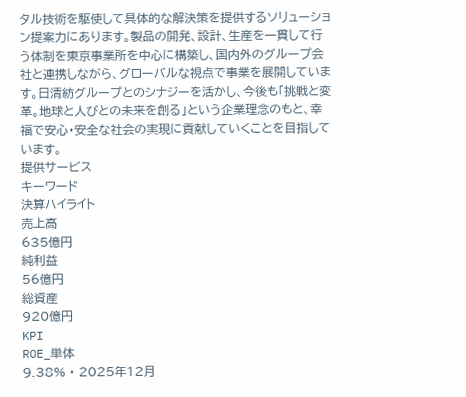タル技術を駆使して具体的な解決策を提供するソリューション提案力にあります。製品の開発、設計、生産を一貫して行う体制を東京事業所を中心に構築し、国内外のグループ会社と連携しながら、グローバルな視点で事業を展開しています。日清紡グループとのシナジーを活かし、今後も「挑戦と変革。地球と人びとの未来を創る」という企業理念のもと、幸福で安心・安全な社会の実現に貢献していくことを目指しています。
提供サービス
キーワード
決算ハイライト
売上高
635億円
純利益
56億円
総資産
920億円
KPI
ROE_単体
9.38% · 2025年12月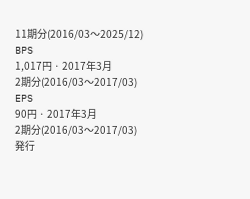11期分(2016/03〜2025/12)
BPS
1,017円 · 2017年3月
2期分(2016/03〜2017/03)
EPS
90円 · 2017年3月
2期分(2016/03〜2017/03)
発行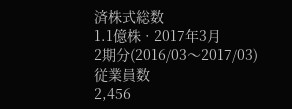済株式総数
1.1億株 · 2017年3月
2期分(2016/03〜2017/03)
従業員数
2,456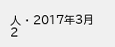人 · 2017年3月
2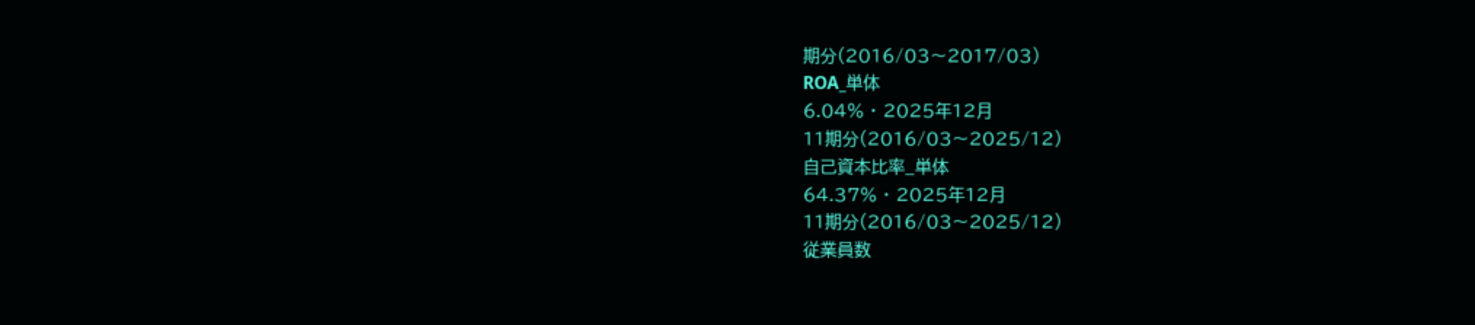期分(2016/03〜2017/03)
ROA_単体
6.04% · 2025年12月
11期分(2016/03〜2025/12)
自己資本比率_単体
64.37% · 2025年12月
11期分(2016/03〜2025/12)
従業員数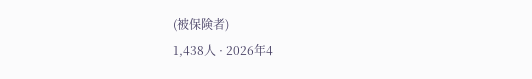(被保険者)
1,438人 · 2026年4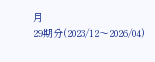月
29期分(2023/12〜2026/04)